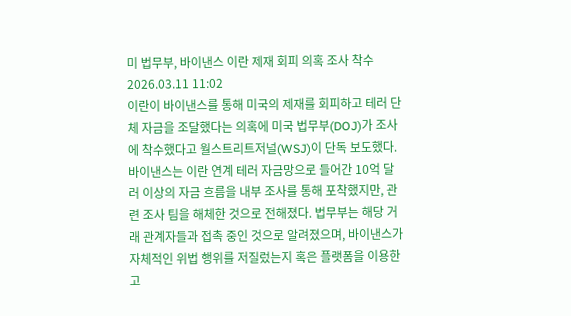미 법무부, 바이낸스 이란 제재 회피 의혹 조사 착수
2026.03.11 11:02
이란이 바이낸스를 통해 미국의 제재를 회피하고 테러 단체 자금을 조달했다는 의혹에 미국 법무부(DOJ)가 조사에 착수했다고 월스트리트저널(WSJ)이 단독 보도했다. 바이낸스는 이란 연계 테러 자금망으로 들어간 10억 달러 이상의 자금 흐름을 내부 조사를 통해 포착했지만, 관련 조사 팀을 해체한 것으로 전해졌다. 법무부는 해당 거래 관계자들과 접촉 중인 것으로 알려졌으며, 바이낸스가 자체적인 위법 행위를 저질렀는지 혹은 플랫폼을 이용한 고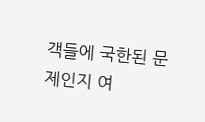객들에 국한된 문제인지 여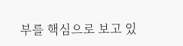부를 핵심으로 보고 있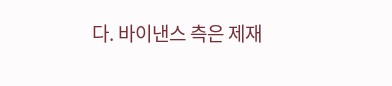다. 바이낸스 측은 제재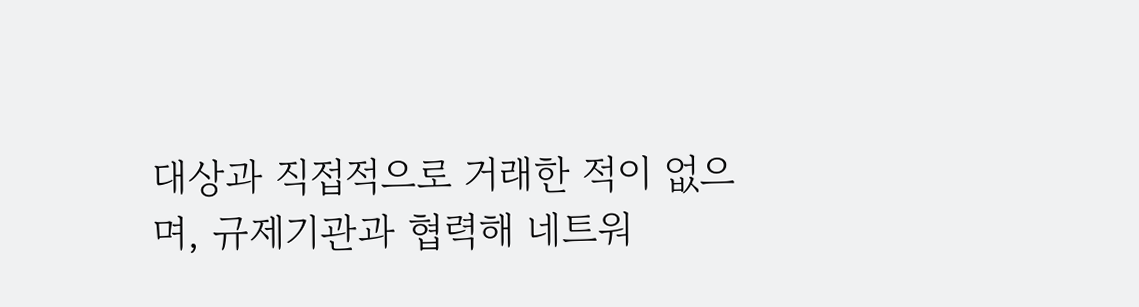대상과 직접적으로 거래한 적이 없으며, 규제기관과 협력해 네트워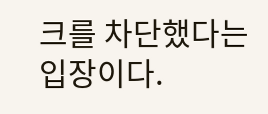크를 차단했다는 입장이다.